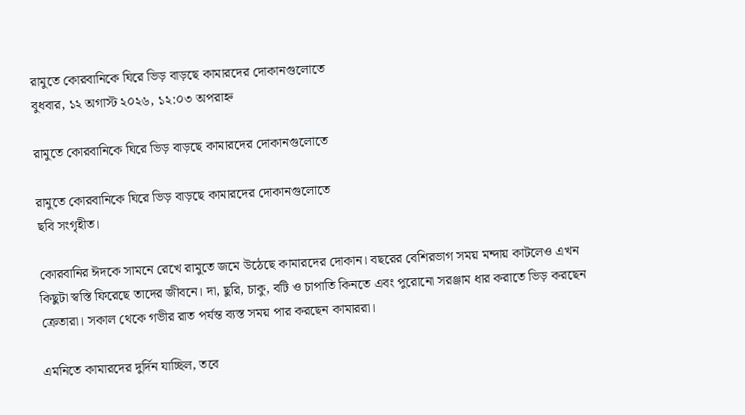রামুতে কোরবানিকে ঘিরে ভিড় বাড়ছে কামারদের দোকানগুলোতে
বুধবার, ১২ অগাস্ট ২০২৬, ১২:০৩ অপরাহ্ন

রামুতে কোরবানিকে ঘিরে ভিড় বাড়ছে কামারদের দোকানগুলোতে

রামুতে কোরবানিকে ঘিরে ভিড় বাড়ছে কামারদের দোকানগুলোতে
ছবি সংগৃহীত।

কোরবানির ঈদকে সামনে রেখে রামুতে জমে উঠেছে কামারদের দোকান। বছরের বেশিরভাগ সময় মন্দায় কাটলেও এখন কিছুটা স্বস্তি ফিরেছে তাদের জীবনে। দা, ছুরি, চাকু, বটি ও চাপাতি কিনতে এবং পুরোনো সরঞ্জাম ধার করাতে ভিড় করছেন ক্রেতারা। সকাল থেকে গভীর রাত পর্যন্ত ব্যস্ত সময় পার করছেন কামাররা।

এমনিতে কামারদের দুর্দিন যাচ্ছিল, তবে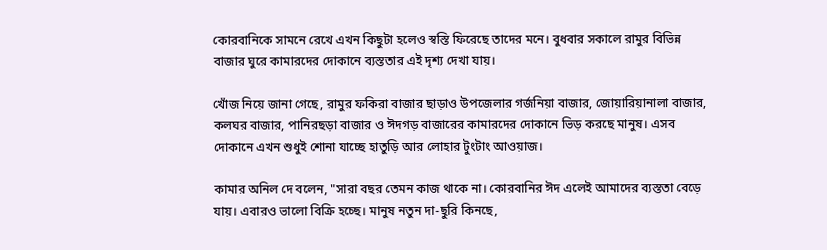কোরবানিকে সামনে রেখে এখন কিছুটা হলেও স্বস্তি ফিরেছে তাদের মনে। বুধবার সকালে রামুর বিভিন্ন বাজার ঘুরে কামারদের দোকানে ব্যস্ততার এই দৃশ্য দেখা যায়।

খোঁজ নিয়ে জানা গেছে, রামুর ফকিরা বাজার ছাড়াও উপজেলার গর্জনিয়া বাজার, জোয়ারিয়ানালা বাজার, কলঘর বাজার, পানিরছড়া বাজার ও ঈদগড় বাজারের কামারদের দোকানে ভিড় করছে মানুষ। এসব দোকানে এখন শুধুই শোনা যাচ্ছে হাতুড়ি আর লোহার টুংটাং আওয়াজ।

কামার অনিল দে বলেন, "সারা বছর তেমন কাজ থাকে না। কোরবানির ঈদ এলেই আমাদের ব্যস্ততা বেড়ে যায়। এবারও ভালো বিক্রি হচ্ছে। মানুষ নতুন দা-ছুরি কিনছে,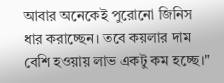আবার অনেকেই পুরোনো জিনিস ধার করাচ্ছেন। তবে কয়লার দাম বেশি হওয়ায় লাভ একটু কম হচ্ছে।"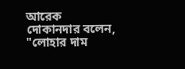আরেক দোকানদার বলেন, "লোহার দাম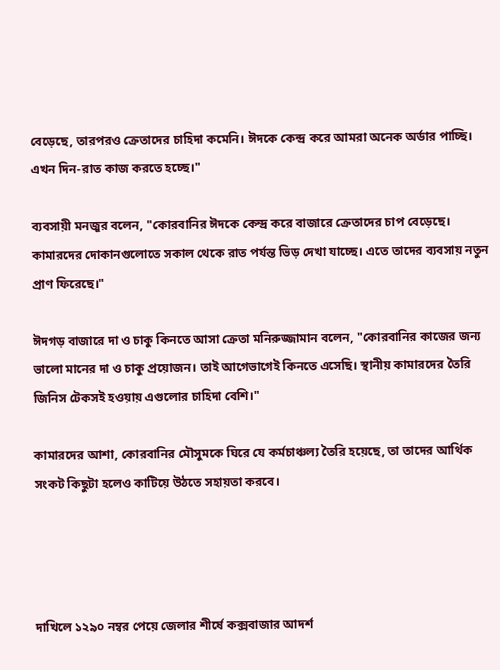বেড়েছে, তারপরও ক্রেতাদের চাহিদা কমেনি। ঈদকে কেন্দ্র করে আমরা অনেক অর্ডার পাচ্ছি। এখন দিন-রাত কাজ করতে হচ্ছে।"

ব্যবসায়ী মনজুর বলেন, "কোরবানির ঈদকে কেন্দ্র করে বাজারে ক্রেতাদের চাপ বেড়েছে। কামারদের দোকানগুলোতে সকাল থেকে রাত পর্যন্ত ভিড় দেখা যাচ্ছে। এতে তাদের ব্যবসায় নতুন প্রাণ ফিরেছে।"

ঈদগড় বাজারে দা ও চাকু কিনতে আসা ক্রেতা মনিরুজ্জামান বলেন, "কোরবানির কাজের জন্য ভালো মানের দা ও চাকু প্রয়োজন। তাই আগেভাগেই কিনতে এসেছি। স্থানীয় কামারদের তৈরি জিনিস টেকসই হওয়ায় এগুলোর চাহিদা বেশি।"

কামারদের আশা, কোরবানির মৌসুমকে ঘিরে যে কর্মচাঞ্চল্য তৈরি হয়েছে, তা তাদের আর্থিক সংকট কিছুটা হলেও কাটিয়ে উঠতে সহায়তা করবে।




দাখিলে ১২৯০ নম্বর পেয়ে জেলার শীর্ষে কক্সবাজার আদর্শ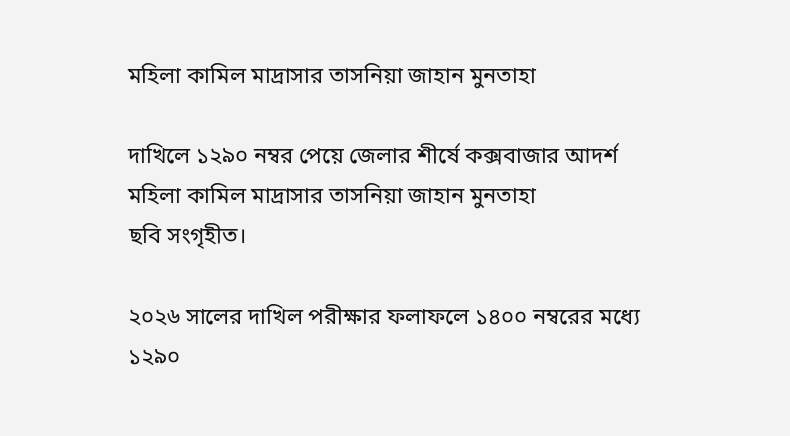মহিলা কামিল মাদ্রাসার তাসনিয়া জাহান মুনতাহা

দাখিলে ১২৯০ নম্বর পেয়ে জেলার শীর্ষে কক্সবাজার আদর্শ মহিলা কামিল মাদ্রাসার তাসনিয়া জাহান মুনতাহা
ছবি সংগৃহীত।

২০২৬ সালের দাখিল পরীক্ষার ফলাফলে ১৪০০ নম্বরের মধ্যে ১২৯০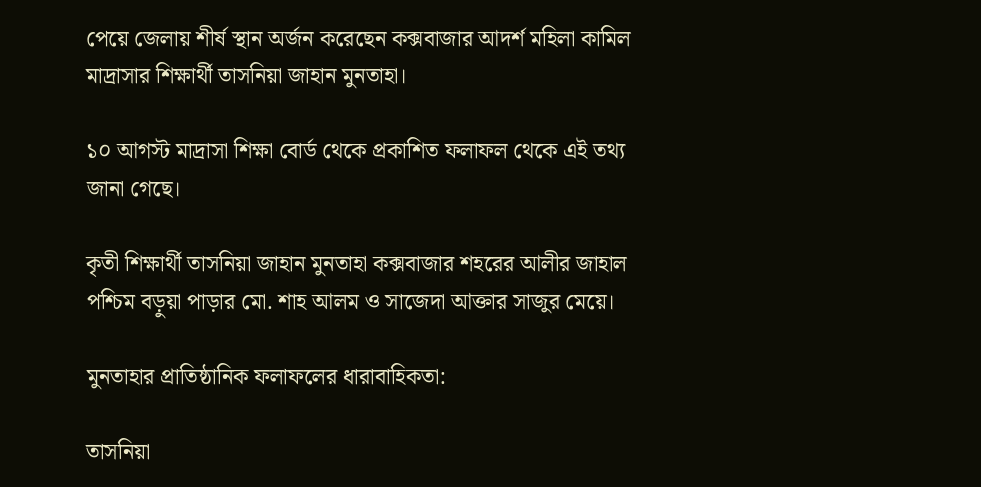পেয়ে জেলায় শীর্ষ স্থান অর্জন করেছেন কক্সবাজার আদর্শ মহিলা কামিল মাদ্রাসার শিক্ষার্থী তাসনিয়া জাহান মুনতাহা।

১০ আগস্ট মাদ্রাসা শিক্ষা বোর্ড থেকে প্রকাশিত ফলাফল থেকে এই তথ্য জানা গেছে।

কৃতী শিক্ষার্থী তাসনিয়া জাহান মুনতাহা কক্সবাজার শহরের আলীর জাহাল পশ্চিম বড়ুয়া পাড়ার মো. শাহ আলম ও সাজেদা আক্তার সাজুর মেয়ে।

মুনতাহার প্রাতিষ্ঠানিক ফলাফলের ধারাবাহিকতা:

তাসনিয়া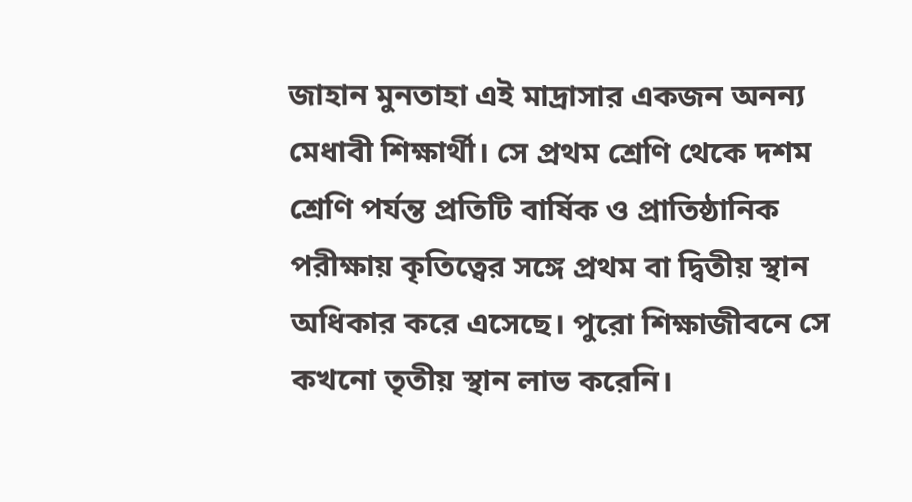জাহান মুনতাহা এই মাদ্রাসার একজন অনন্য মেধাবী শিক্ষার্থী। সে প্রথম শ্রেণি থেকে দশম শ্রেণি পর্যন্ত প্রতিটি বার্ষিক ও প্রাতিষ্ঠানিক পরীক্ষায় কৃতিত্বের সঙ্গে প্রথম বা দ্বিতীয় স্থান অধিকার করে এসেছে। পুরো শিক্ষাজীবনে সে কখনো তৃতীয় স্থান লাভ করেনি।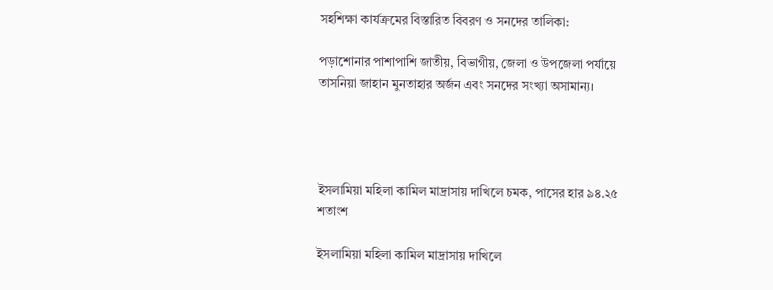সহশিক্ষা কার্যক্রমের বিস্তারিত বিবরণ ও সনদের তালিকা:

পড়াশোনার পাশাপাশি জাতীয়, বিভাগীয়, জেলা ও উপজেলা পর্যায়ে তাসনিয়া জাহান মুনতাহার অর্জন এবং সনদের সংখ্যা অসামান্য।




ইসলামিয়া মহিলা কামিল মাদ্রাসায় দাখিলে চমক, পাসের হার ৯৪.২৫ শতাংশ

ইসলামিয়া মহিলা কামিল মাদ্রাসায় দাখিলে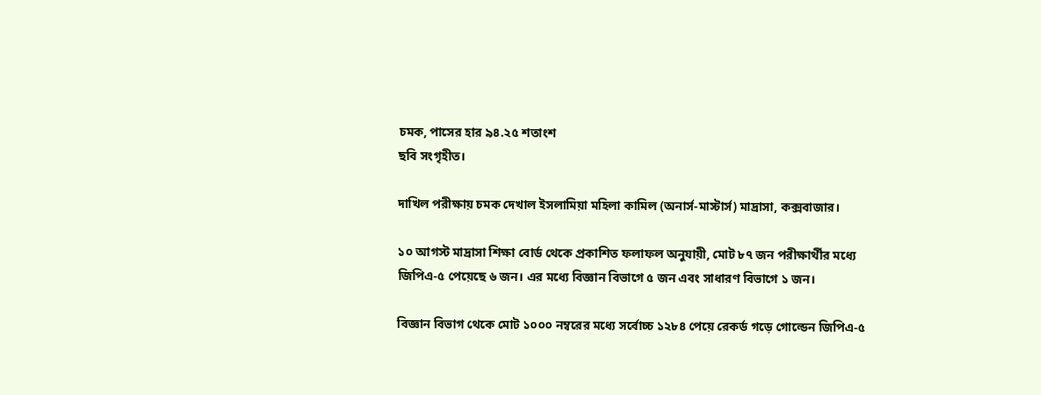চমক, পাসের হার ৯৪.২৫ শতাংশ
ছবি সংগৃহীত।

দাখিল পরীক্ষায় চমক দেখাল ইসলামিয়া মহিলা কামিল (অনার্স-মাস্টার্স) মাদ্রাসা, কক্সবাজার।

১০ আগস্ট মাদ্রাসা শিক্ষা বোর্ড থেকে প্রকাশিত ফলাফল অনুযায়ী, মোট ৮৭ জন পরীক্ষার্থীর মধ্যে জিপিএ-৫ পেয়েছে ৬ জন। এর মধ্যে বিজ্ঞান বিভাগে ৫ জন এবং সাধারণ বিভাগে ১ জন।

বিজ্ঞান বিভাগ থেকে মোট ১০০০ নম্বরের মধ্যে সর্বোচ্চ ১২৮৪ পেয়ে রেকর্ড গড়ে গোল্ডেন জিপিএ-৫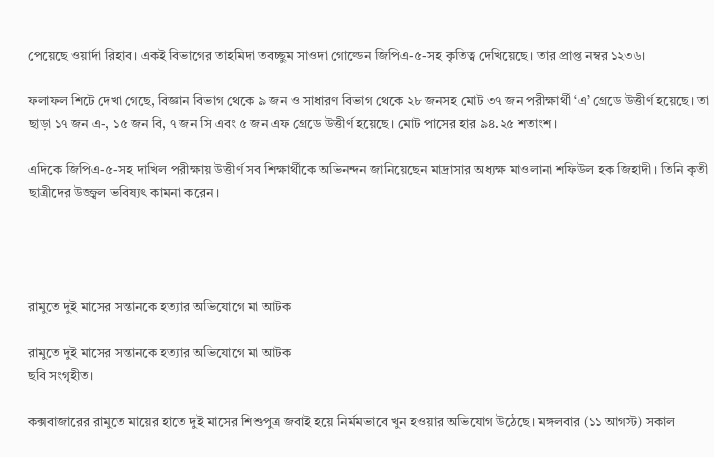পেয়েছে ওয়ার্দা রিহাব। একই বিভাগের তাহমিদা তবচ্ছুম সাওদা গোল্ডেন জিপিএ-৫-সহ কৃতিত্ব দেখিয়েছে। তার প্রাপ্ত নম্বর ১২৩৬।

ফলাফল শিটে দেখা গেছে, বিজ্ঞান বিভাগ থেকে ৯ জন ও সাধারণ বিভাগ থেকে ২৮ জনসহ মোট ৩৭ জন পরীক্ষার্থী ‘এ’ গ্রেডে উত্তীর্ণ হয়েছে। তা ছাড়া ১৭ জন এ-, ১৫ জন বি, ৭ জন সি এবং ৫ জন এফ গ্রেডে উত্তীর্ণ হয়েছে। মোট পাসের হার ৯৪.২৫ শতাংশ।

এদিকে জিপিএ-৫-সহ দাখিল পরীক্ষায় উত্তীর্ণ সব শিক্ষার্থীকে অভিনন্দন জানিয়েছেন মাদ্রাসার অধ্যক্ষ মাওলানা শফিউল হক জিহাদী। তিনি কৃতী ছাত্রীদের উজ্জ্বল ভবিষ্যৎ কামনা করেন।




রামুতে দুই মাসের সন্তানকে হত্যার অভিযোগে মা আটক

রামুতে দুই মাসের সন্তানকে হত্যার অভিযোগে মা আটক
ছবি সংগৃহীত।

কক্সবাজারের রামুতে মায়ের হাতে দুই মাসের শিশুপুত্র জবাই হয়ে নির্মমভাবে খুন হওয়ার অভিযোগ উঠেছে। মঙ্গলবার (১১ আগস্ট) সকাল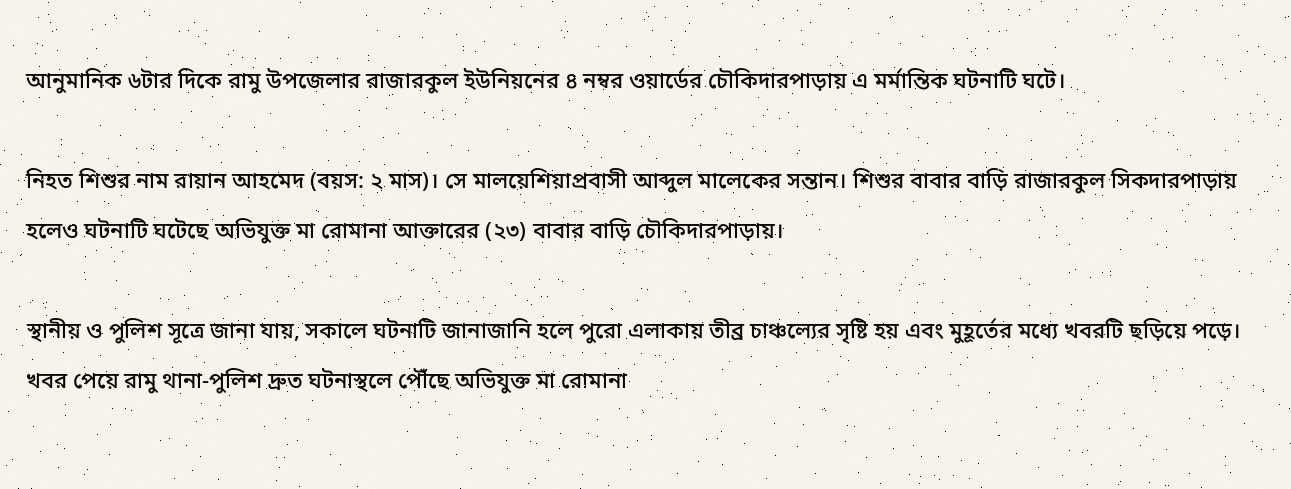আনুমানিক ৬টার দিকে রামু উপজেলার রাজারকুল ইউনিয়নের ৪ নম্বর ওয়ার্ডের চৌকিদারপাড়ায় এ মর্মান্তিক ঘটনাটি ঘটে।

নিহত শিশুর নাম রায়ান আহমেদ (বয়স: ২ মাস)। সে মালয়েশিয়াপ্রবাসী আব্দুল মালেকের সন্তান। শিশুর বাবার বাড়ি রাজারকুল সিকদারপাড়ায় হলেও ঘটনাটি ঘটেছে অভিযুক্ত মা রোমানা আক্তারের (২৩) বাবার বাড়ি চৌকিদারপাড়ায়।

স্থানীয় ও পুলিশ সূত্রে জানা যায়, সকালে ঘটনাটি জানাজানি হলে পুরো এলাকায় তীব্র চাঞ্চল্যের সৃষ্টি হয় এবং মুহূর্তের মধ্যে খবরটি ছড়িয়ে পড়ে। খবর পেয়ে রামু থানা-পুলিশ দ্রুত ঘটনাস্থলে পৌঁছে অভিযুক্ত মা রোমানা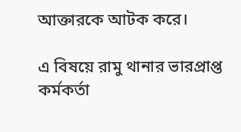আক্তারকে আটক করে।

এ বিষয়ে রামু থানার ভারপ্রাপ্ত কর্মকর্তা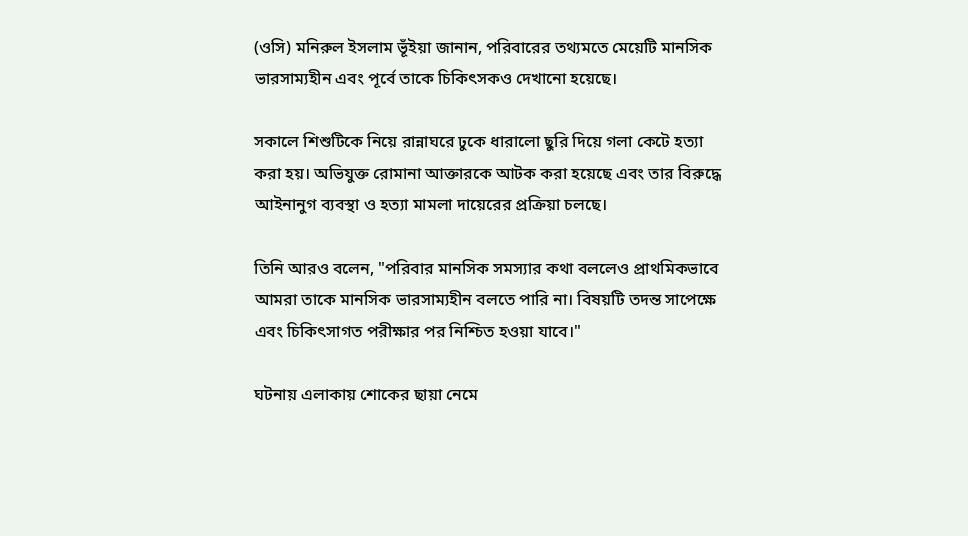(ওসি) মনিরুল ইসলাম ভূঁইয়া জানান, পরিবারের তথ্যমতে মেয়েটি মানসিক ভারসাম্যহীন এবং পূর্বে তাকে চিকিৎসকও দেখানো হয়েছে।

সকালে শিশুটিকে নিয়ে রান্নাঘরে ঢুকে ধারালো ছুরি দিয়ে গলা কেটে হত্যা করা হয়। অভিযুক্ত রোমানা আক্তারকে আটক করা হয়েছে এবং তার বিরুদ্ধে আইনানুগ ব্যবস্থা ও হত্যা মামলা দায়েরের প্রক্রিয়া চলছে।

তিনি আরও বলেন, "পরিবার মানসিক সমস্যার কথা বললেও প্রাথমিকভাবে আমরা তাকে মানসিক ভারসাম্যহীন বলতে পারি না। বিষয়টি তদন্ত সাপেক্ষে এবং চিকিৎসাগত পরীক্ষার পর নিশ্চিত হওয়া যাবে।"

ঘটনায় এলাকায় শোকের ছায়া নেমে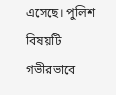এসেছে। পুলিশ বিষয়টি গভীরভাবে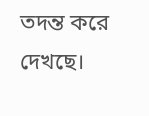তদন্ত করে দেখছে।